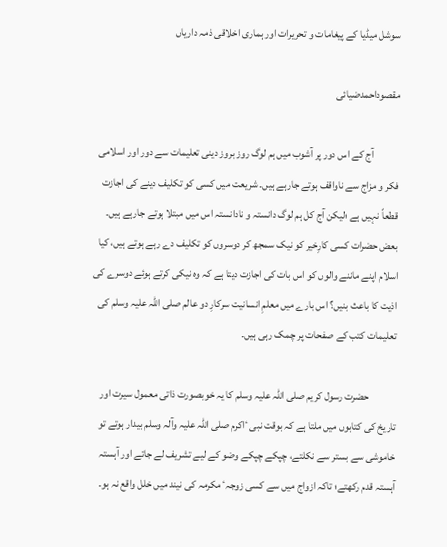سوشل میڈیا کے پیغامات و تحریرات اور ہماری اخلاقی ذمہ داریاں

مقصوداحمدضیائی

            آج کے اس دور پر آشوب میں ہم لوگ روز بروز دینی تعلیمات سے دور اور اسلامی فکر و مزاج سے ناواقف ہوتے جارہے ہیں۔ شریعت میں کسی کو تکلیف دینے کی اجازت قطعاً نہیں ہے ؛لیکن آج کل ہم لوگ دانستہ و نادانستہ اس میں مبتلا ہوتے جارہے ہیں۔ بعض حضرات کسی کارِخیر کو نیک سمجھ کر دوسروں کو تکلیف دے رہے ہوتے ہیں، کیا اسلام اپنے ماننے والوں کو اس بات کی اجازت دیتا ہے کہ وہ نیکی کرتے ہوئے دوسرے کی اذیت کا باعث بنیں؟ اس بارے میں معلمِ انسانیت سرکارِ دو عالم صلی اللہ علیہ وسلم کی تعلیمات کتب کے صفحات پر چمک رہی ہیں۔

             حضرت رسول کریم صلی اللہ علیہ وسلم کا یہ خوبصورت ذاتی معمول سیرت اور تاریخ کی کتابوں میں ملتا ہے کہ بوقت نبی ٴاکرم صلی اللہ علیہ وآلہ وسلم بیدار ہوتے تو خاموشی سے بستر سے نکلتے، چپکے چپکے وضو کے لیے تشریف لے جاتے اور آہستہ آہستہ قدم رکھتے؛ تاکہ ازواج میں سے کسی زوجہٴ مکرمہ کی نیند میں خلل واقع نہ ہو۔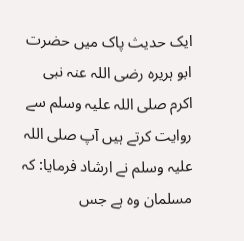ایک حدیث پاک میں حضرت ابو ہریرہ رضی اللہ عنہ نبی اکرم صلی اللہ علیہ وسلم سے روایت کرتے ہیں آپ صلی اللہ علیہ وسلم نے ارشاد فرمایا: کہ مسلمان وہ ہے جس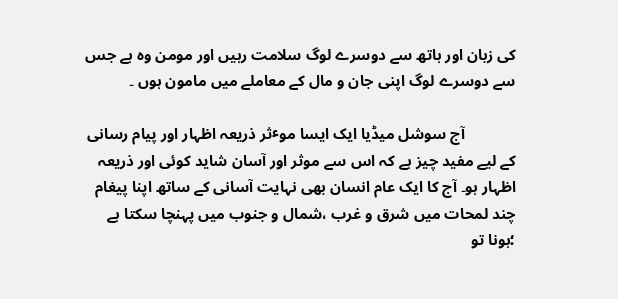کی زبان اور ہاتھ سے دوسرے لوگ سلامت رہیں اور مومن وہ ہے جس سے دوسرے لوگ اپنی جان و مال کے معاملے میں مامون ہوں ۔

             آج سوشل میڈیا ایک ایسا موٴثر ذریعہ اظہار اور پیام رسانی کے لیے مفید چیز ہے کہ اس سے موثر اور آسان شاید کوئی اور ذریعہ اظہار ہو۔ آج کا ایک عام انسان بھی نہایت آسانی کے ساتھ اپنا پیغام چند لمحات میں شرق و غرب ،شمال و جنوب میں پہنچا سکتا ہے ؛ہونا تو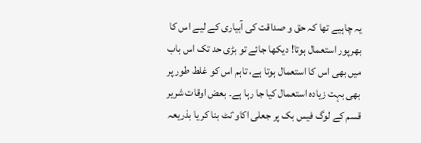یہ چاہیے تھا کہ حق و صداقت کی آبیاری کے لیے اس کا بھرپور استعمال ہوتا! دیکھا جائے تو بڑی حد تک اس باب میں بھی اس کا استعمال ہوتا ہے، تاہم اس کو غلط طور پر بھی بہت زیادہ استعمال کیا جا رہا ہے۔ بعض اوقات شریر قسم کے لوگ فیس بک پر جعلی اکاوٴنٹ بنا کر یا بذریعہ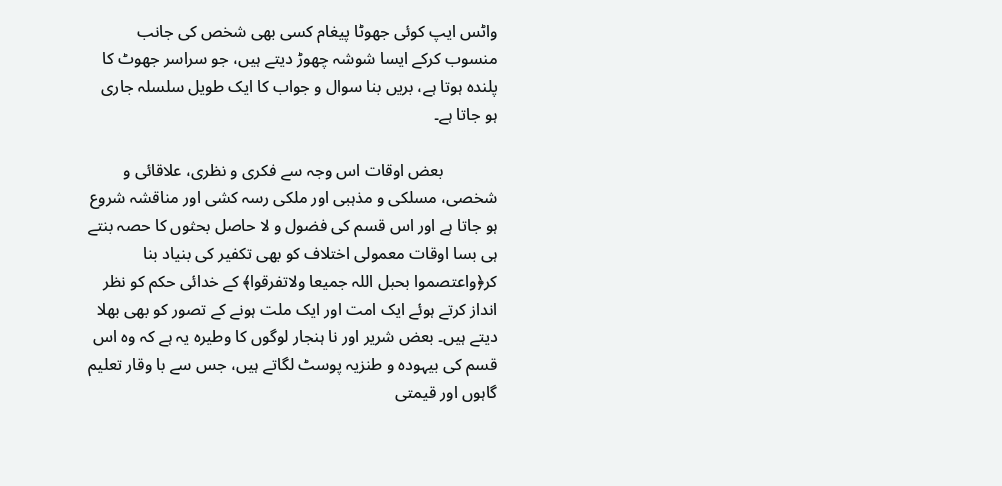واٹس ایپ کوئی جھوٹا پیغام کسی بھی شخص کی جانب منسوب کرکے ایسا شوشہ چھوڑ دیتے ہیں، جو سراسر جھوٹ کا پلندہ ہوتا ہے، بریں بنا سوال و جواب کا ایک طویل سلسلہ جاری ہو جاتا ہے۔

             بعض اوقات اس وجہ سے فکری و نظری، علاقائی و شخصی، مسلکی و مذہبی اور ملکی رسہ کشی اور مناقشہ شروع ہو جاتا ہے اور اس قسم کی فضول و لا حاصل بحثوں کا حصہ بنتے ہی بسا اوقات معمولی اختلاف کو بھی تکفیر کی بنیاد بنا کر﴿واعتصموا بحبل اللہ جمیعا ولاتفرقوا﴾ کے خدائی حکم کو نظر انداز کرتے ہوئے ایک امت اور ایک ملت ہونے کے تصور کو بھی بھلا دیتے ہیں۔ بعض شریر اور نا ہنجار لوگوں کا وطیرہ یہ ہے کہ وہ اس قسم کی بیہودہ و طنزیہ پوسٹ لگاتے ہیں، جس سے با وقار تعلیم گاہوں اور قیمتی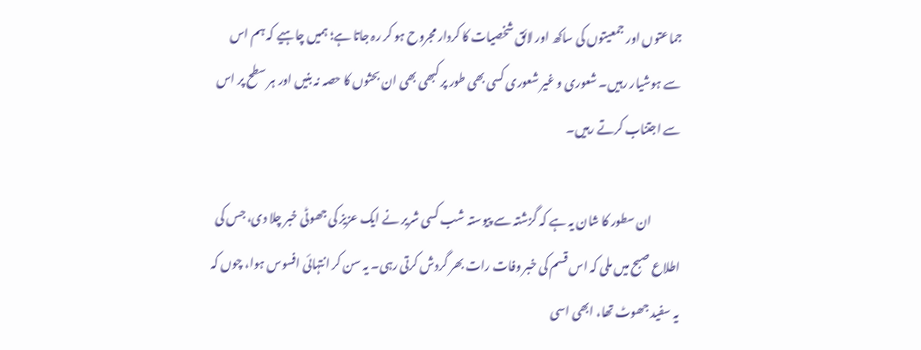جماعتوں اور جمعیتوں کی ساکھ اور لائق شخصیات کا کردار مجروح ہو کر رہ جاتا ہے؛ ہمیں چاہیے کہ ہم اس سے ہوشیار رہیں۔ شعوری و غیر شعوری کسی بھی طور پر کبھی بھی ان بحثوں کا حصہ نہ بنیں اور ہر سطح پر اس سے اجتناب کرتے رہیں۔

            ان سطور کا شان یہ ہے کہ گزشتہ سے پیوستہ شب کسی شریر نے ایک عزیز کی جھوٹی خبر چلا دی، جس کی اطلاع صبح میں ملی کہ اس قسم کی خبر وفات رات بھر گردش کرتی رہی۔ یہ سن کر انتہائی افسوس ہوا، چوں کہ یہ سفید جھوٹ تھا، ابھی اسی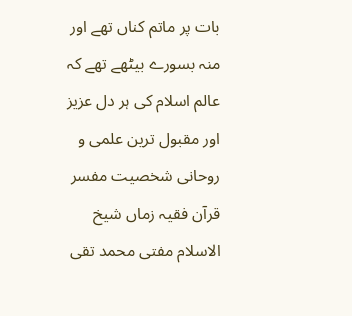بات پر ماتم کناں تھے اور منہ بسورے بیٹھے تھے کہ عالم اسلام کی ہر دل عزیز اور مقبول ترین علمی و روحانی شخصیت مفسر قرآن فقیہ زماں شیخ الاسلام مفتی محمد تقی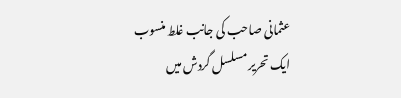عثمانی صاحب کی جانب غلط منسوب ایک تحریر مسلسل گردش میں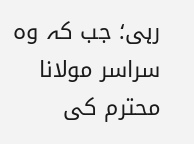رہی؛ جب کہ وہ سراسر مولانا محترم کی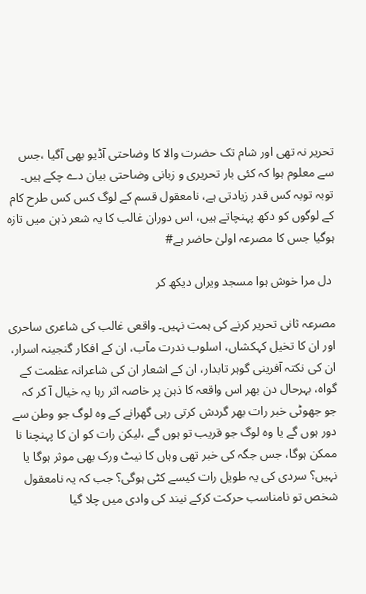تحریر نہ تھی اور شام تک حضرت والا کا وضاحتی آڈیو بھی آگیا ،جس سے معلوم ہوا کہ کئی بار تحریری و زبانی وضاحتی بیان دے چکے ہیں۔ توبہ توبہ کس قدر زیادتی ہے، نامعقول قسم کے لوگ کس کس طرح کام کے لوگوں کو دکھ پہنچاتے ہیں، اس دوران غالب کا یہ شعر ذہن میں تازہ ہوگیا جس کا مصرعہ اولیٰ حاضر ہے#

 دل مرا خوش ہوا مسجد ویراں دیکھ کر

مصرعہ ثانی تحریر کرنے کی ہمت نہیں۔ واقعی غالب کی شاعری ساحری اور ان کا تخیل کہکشاں، اسلوب ندرت مآب، ان کے افکار گنجینہ اسرار، ان کی نکتہ آفرینی گوہر تابدار، ان کے اشعار ان کی شاعرانہ عظمت کے گواہ، بہرحال دن بھر اس واقعہ کا ذہن پر خاصہ اثر رہا یہ خیال آ کر کہ جو جھوٹی خبر رات بھر گردش کرتی رہی گھرانے کے وہ لوگ جو وطن سے دور ہوں گے یا وہ لوگ جو قریب تو ہوں گے ،لیکن رات کو ان کا پہنچنا نا ممکن ہوگا، جس جگہ کی خبر تھی وہاں کا نیٹ ورک بھی موثر ہوگا یا نہیں؟ سردی کی یہ طویل رات کیسے کٹی ہوگی؟ جب کہ یہ نامعقول شخص تو نامناسب حرکت کرکے نیند کی وادی میں چلا گیا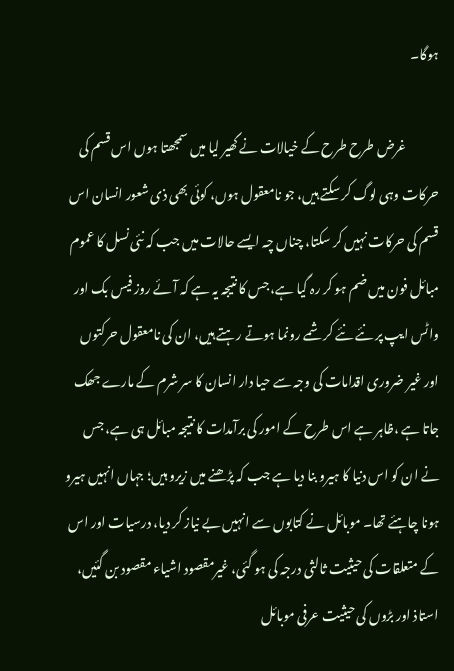ہوگا۔

             غرض طرح طرح کے خیالات نے گھیر لیا میں سمجھتا ہوں اس قسم کی حرکات وہی لوگ کر سکتے ہیں، جو نامعقول ہوں، کوئی بھی ذی شعور انسان اس قسم کی حرکات نہیں کر سکتا، چناں چہ ایسے حالات میں جب کہ نئی نسل کا عموم مبائل فون میں ضم ہو کر رہ گیا ہے، جس کا نتیجہ یہ ہے کہ آئے روز فیس بک اور واٹس ایپ پر نئے نئے کرشمے رونما ہوتے رہتے ہیں، ان کی نامعقول حرکتوں اور غیر ضروری اقدامات کی وجہ سے حیا دار انسان کا سر شرم کے مارے جھک جاتا ہے ،ظاہر ہے اس طرح کے امور کی برآمدات کا نتیجہ مبائل ہی ہے، جس نے ان کو اس دنیا کا ہیرو بنا دیا ہے جب کہ پڑھنے میں زیرو ہیں؛ جہاں انہیں ہیرو ہونا چاہئے تھا۔ موبائل نے کتابوں سے انہیں بے نیاز کر دیا، درسیات اور اس کے متعلقات کی حیثیت ثالثی درجہ کی ہو گئی، غیرمقصود اشیاء مقصود بن گئیں، استاذ اور بڑوں کی حیثیت عرفی موبائل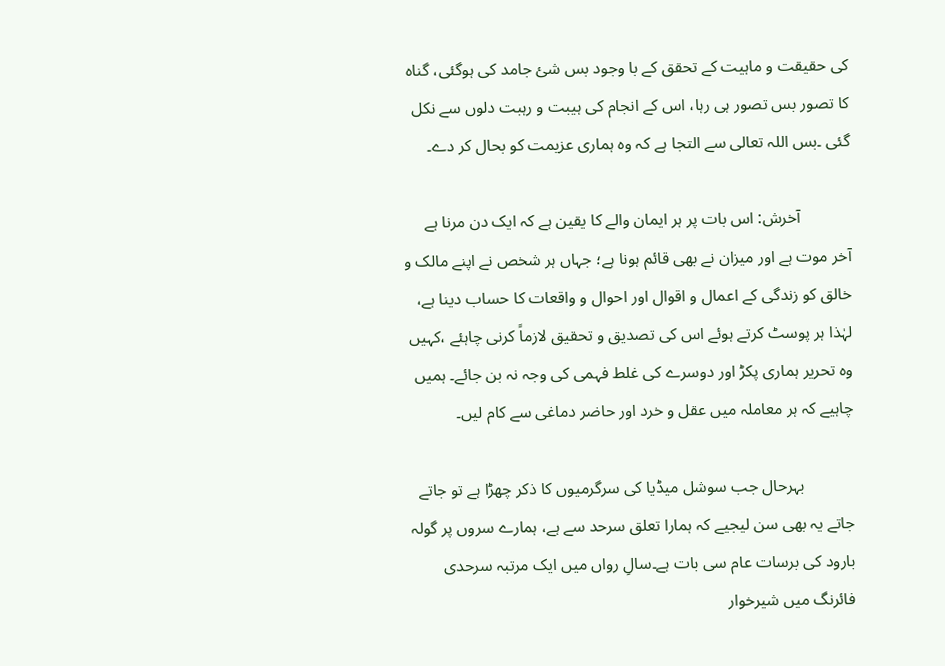کی حقیقت و ماہیت کے تحقق کے با وجود بس شئ جامد کی ہوگئی، گناہ کا تصور بس تصور ہی رہا، اس کے انجام کی ہیبت و رہبت دلوں سے نکل گئی ۔بس اللہ تعالی سے التجا ہے کہ وہ ہماری عزیمت کو بحال کر دے۔

            آخرش: اس بات پر ہر ایمان والے کا یقین ہے کہ ایک دن مرنا ہے آخر موت ہے اور میزان نے بھی قائم ہونا ہے؛ جہاں ہر شخص نے اپنے مالک و خالق کو زندگی کے اعمال و اقوال اور احوال و واقعات کا حساب دینا ہے، لہٰذا ہر پوسٹ کرتے ہوئے اس کی تصدیق و تحقیق لازماً کرنی چاہئے ،کہیں وہ تحریر ہماری پکڑ اور دوسرے کی غلط فہمی کی وجہ نہ بن جائے۔ ہمیں چاہیے کہ ہر معاملہ میں عقل و خرد اور حاضر دماغی سے کام لیں۔

            بہرحال جب سوشل میڈیا کی سرگرمیوں کا ذکر چھڑا ہے تو جاتے جاتے یہ بھی سن لیجیے کہ ہمارا تعلق سرحد سے ہے، ہمارے سروں پر گولہ بارود کی برسات عام سی بات ہے۔سالِ رواں میں ایک مرتبہ سرحدی فائرنگ میں شیرخوار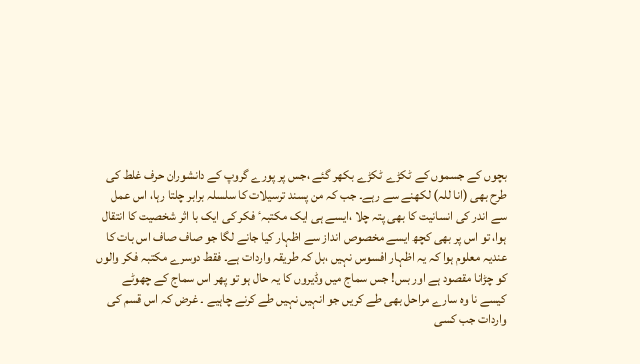بچوں کے جسموں کے ٹکڑے ٹکڑے بکھر گئے ،جس پر پورے گروپ کے دانشوران حرف غلط کی طرح بھی (انا للہ) لکھنے سے رہے۔ جب کہ من پسند ترسیلات کا سلسلہ برابر چلتا رہا، اس عمل سے اندر کی انسانیت کا بھی پتہ چلا ،ایسے ہی ایک مکتبہٴ فکر کی ایک با اثر شخصیت کا انتقال ہوا، تو اس پر بھی کچھ ایسے مخصوص انداز سے اظہار کیا جانے لگا جو صاف صاف اس بات کا عندیہ معلوم ہوا کہ یہ اظہار افسوس نہیں ،بل کہ طریقہ واردات ہے۔ فقط دوسرے مکتبہ فکر والوں کو چڑانا مقصود ہے اور بس! جس سماج میں وڈیروں کا یہ حال ہو تو پھر اس سماج کے چھوٹے کیسے نا وہ سارے مراحل بھی طے کریں جو انہیں نہیں طے کرنے چاہیے ۔ غرض کہ اس قسم کی واردات جب کسی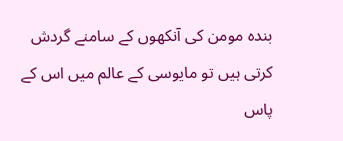بندہ مومن کی آنکھوں کے سامنے گردش کرتی ہیں تو مایوسی کے عالم میں اس کے پاس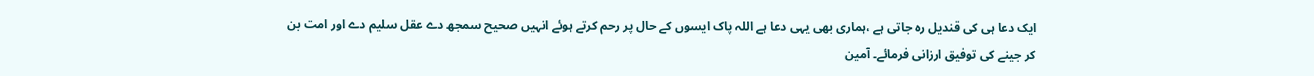ایک دعا ہی کی قندیل رہ جاتی ہے ،ہماری بھی یہی دعا ہے اللہ پاک ایسوں کے حال پر رحم کرتے ہوئے انہیں صحیح سمجھ دے عقل سلیم دے اور امت بن کر جینے کی توفیق ارزانی فرمائے۔ آمین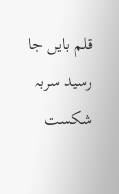قلم بایں جا رسید سربہ شکست